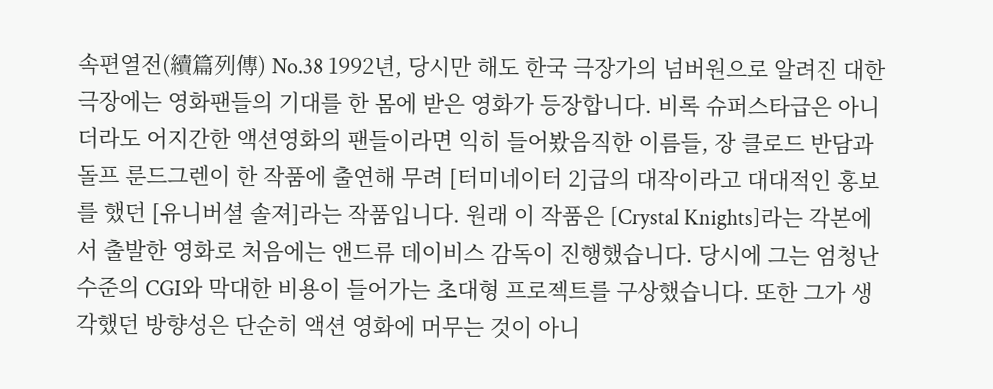속편열전(續篇列傳) No.38 1992년, 당시만 해도 한국 극장가의 넘버원으로 알려진 대한극장에는 영화팬들의 기대를 한 몸에 받은 영화가 등장합니다. 비록 슈퍼스타급은 아니더라도 어지간한 액션영화의 팬들이라면 익히 들어봤음직한 이름들, 장 클로드 반담과 돌프 룬드그렌이 한 작품에 출연해 무려 [터미네이터 2]급의 대작이라고 대대적인 홍보를 했던 [유니버셜 솔져]라는 작품입니다. 원래 이 작품은 [Crystal Knights]라는 각본에서 출발한 영화로 처음에는 앤드류 데이비스 감독이 진행했습니다. 당시에 그는 엄청난 수준의 CGI와 막대한 비용이 들어가는 초대형 프로젝트를 구상했습니다. 또한 그가 생각했던 방향성은 단순히 액션 영화에 머무는 것이 아니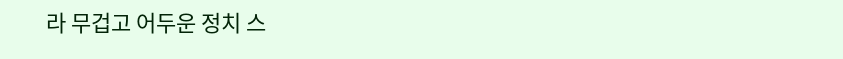라 무겁고 어두운 정치 스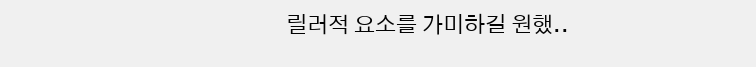릴러적 요소를 가미하길 원했..